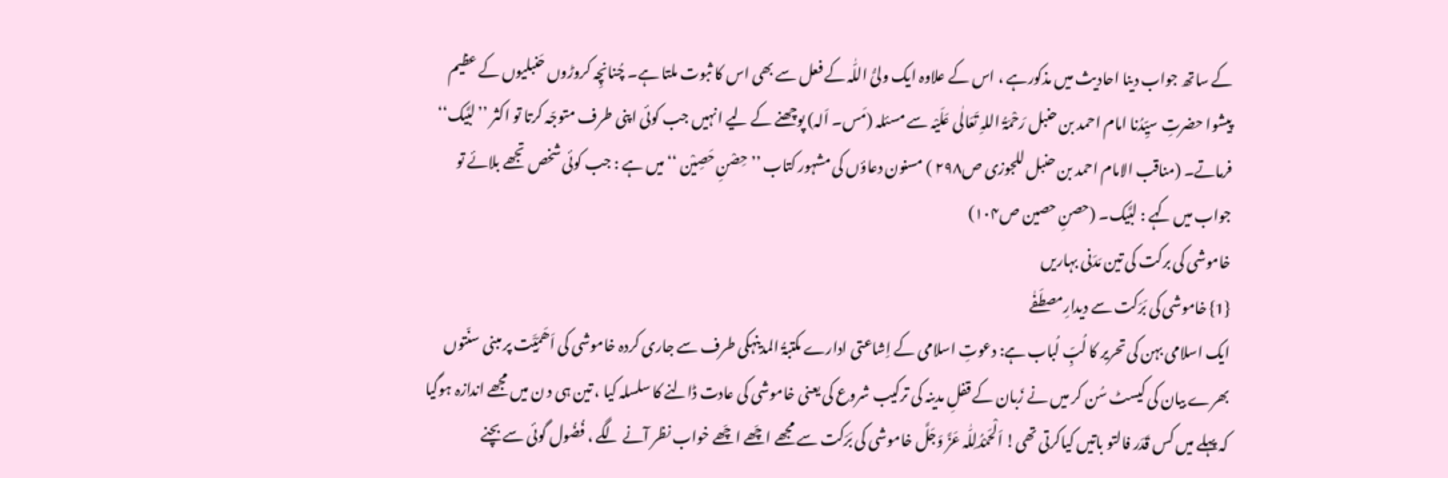کے ساتھ جواب دینا احادیث میں مذکورہے ، اس کے علاوہ ایک ولیُّ اللّٰہ کے فعل سے بھی اس کا ثبوت ملتا ہے۔ چُنانچِہ کروڑوں حَنبلیوں کے عظیم پیشوا حضرتِ سیِّدُنا امام احمد بن حنبل رَحْمَۃُ اللہِ تَعَالٰی عَلَیْہ سے مسئلہ (مَس۔ اَلہ) پوچھنے کے لیے انہیں جب کوئی اپنی طرف متوجّہ کرتا تو اکثر ’’لبَّیک‘‘ فرماتے۔ (مناقب الامام احمد بن حنبل للجوزی ص۲۹۸ ) مسنون دعاؤں کی مشہور کتاب ’’ حِصْنِ حَصِیْن ‘‘ میں ہے : جب کوئی شخص تجھے بلائے تو جواب میں کہے : لبَّیک۔ (حصنِ حصین ص۱۰۴)
خاموشی کی برکت کی تین مَدَنی بہاریں
{1} خاموشی کی بَرَکت سے دیدارِمصطَفٰے
ایک اسلامی بہن کی تحریر کا لُبِّ لُباب ہے: دعوتِ اسلامی کے اِشاعتی ادارے مکتبۃُ المدینہکی طرف سے جاری کردہ خاموشی کی اَھَمِّیَّت پر مبنی سنّتوں بھرے بیان کی کیسٹ سُن کر میں نے زَبان کے قفلِ مدینہ کی ترکیب شروع کی یعنی خاموشی کی عادت ڈالنے کا سلسلہ کیا ، تین ہی د ن میں مجھے اندازہ ہوگیا کہ پہلے میں کس قَدَر فالتو باتیں کیاکرتی تھی! اَلْحَمْدُلِلّٰہ عَزَّ وَجَلَّ خاموشی کی بَرَکت سے مجھے اچّھے اچّھے خواب نظر آنے لگے ، فُضُول گوئی سے بچنے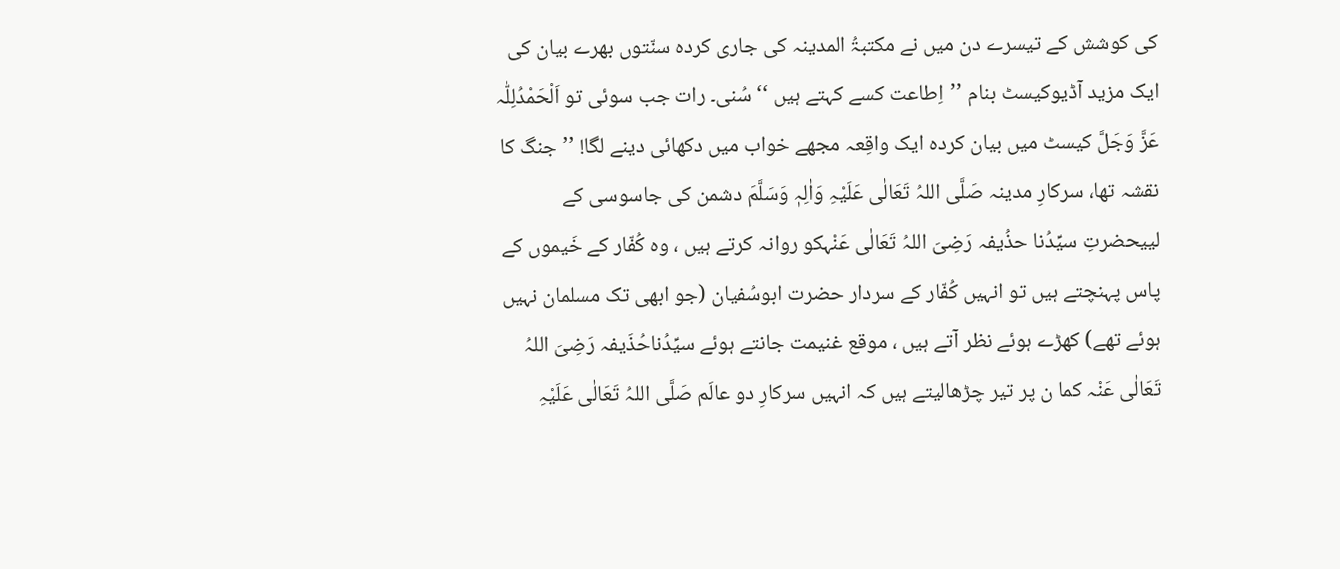کی کوشش کے تیسرے دن میں نے مکتبۃُ المدینہ کی جاری کردہ سنّتوں بھرے بیان کی ایک مزید آڈیوکیسٹ بنام ’’اِطاعت کسے کہتے ہیں ‘‘ سُنی۔ رات جب سوئی تو اَلْحَمْدُلِلّٰہ عَزَّ وَجَلَّ کیسٹ میں بیان کردہ ایک واقِعہ مجھے خواب میں دکھائی دینے لگا! ’’جنگ کا نقشہ تھا، سرکارِ مدینہ صَلَّی اللہُ تَعَالٰی عَلَیْہِ وَاٰلِہٖ وَسَلَّمَ دشمن کی جاسوسی کے لییحضرتِ سیِّدُنا حذُیفہ رَضِیَ اللہُ تَعَالٰی عَنْہکو روانہ کرتے ہیں ، وہ کُفّار کے خَیموں کے پاس پہنچتے ہیں تو انہیں کُفّار کے سردار حضرت ابوسُفیان (جو ابھی تک مسلمان نہیں ہوئے تھے) کھڑے ہوئے نظر آتے ہیں ، موقع غنیمت جانتے ہوئے سیِّدُناحُذَیفہ رَضِیَ اللہُ تَعَالٰی عَنْہ کما ن پر تیر چڑھالیتے ہیں کہ انہیں سرکارِ دو عالَم صَلَّی اللہُ تَعَالٰی عَلَیْہِ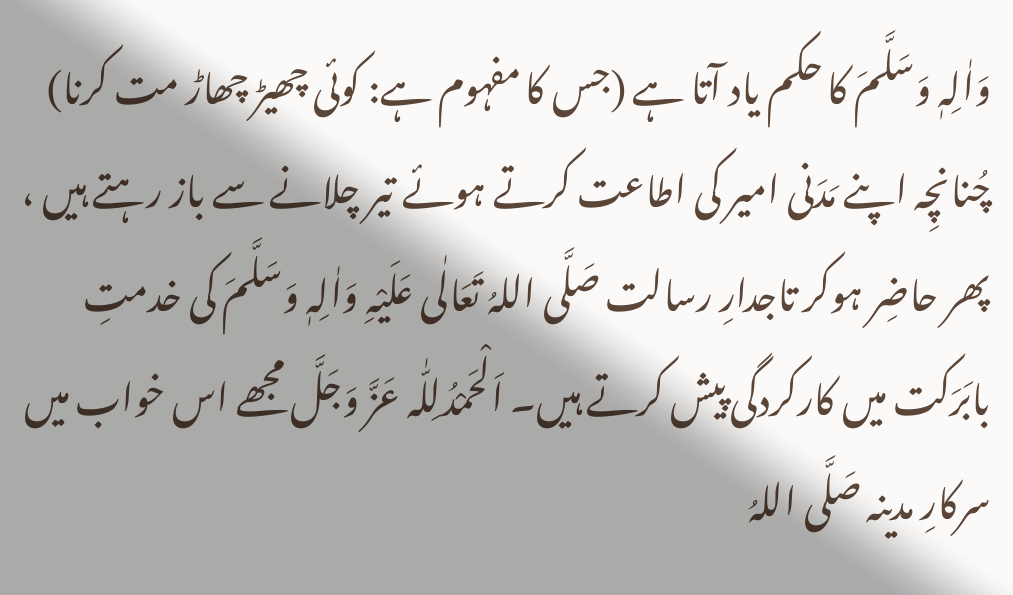وَاٰلِہٖ وَسَلَّمَ کا حکم یاد آتا ہے (جس کا مفہوم ہے: کوئی چھیڑ چھاڑ مت کرنا) چُنانچِہ اپنے مَدَنی امیر کی اطاعت کرتے ہوئے تیر چلانے سے باز رہتے ہیں ، پھر حاضِر ہوکر تاجدارِ رسالت صَلَّی اللہُ تَعَالٰی عَلَیْہِ وَاٰلِہٖ وَسَلَّمَ کی خدمتِ بابَرَکت میں کارکردگی پیش کرتے ہیں۔ اَلْحَمْدُلِلّٰہ عَزَّ وَجَلَّ مجھے اس خواب میں سرکارِ مدینہ صَلَّی اللہُ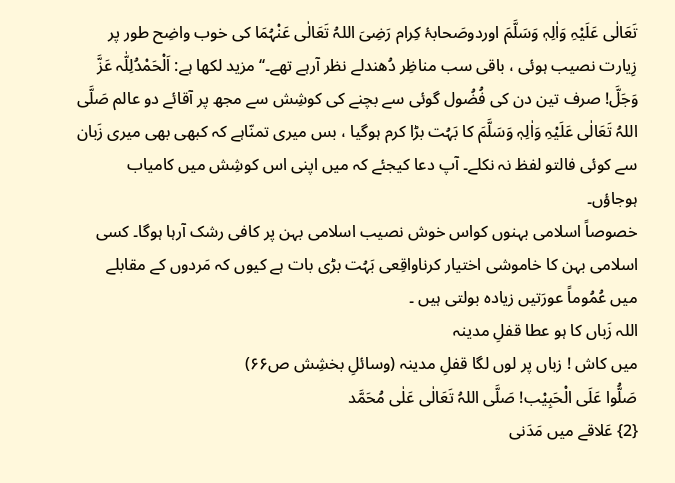تَعَالٰی عَلَیْہِ وَاٰلِہٖ وَسَلَّمَ اوردوصَحابۂ کِرام رَضِیَ اللہُ تَعَالٰی عَنْہُمَا کی خوب واضِح طور پر زِیارت نصیب ہوئی ، باقی سب مناظِر دُھندلے نظر آرہے تھے۔‘‘ مزید لکھا ہے: اَلْحَمْدُلِلّٰہ عَزَّ وَجَلَّ! صرف تین دن کی فُضُول گوئی سے بچنے کی کوشِش سے مجھ پر آقائے دو عالم صَلَّی اللہُ تَعَالٰی عَلَیْہِ وَاٰلِہٖ وَسَلَّمَ کا بَہُت بڑا کرم ہوگیا ، بس میری تمنّاہے کہ کبھی بھی میری زَبان سے کوئی فالتو لفظ نہ نکلے۔ آپ دعا کیجئے کہ میں اپنی اس کوشِش میں کامیاب ہوجاؤں۔
خصوصاً اسلامی بہنوں کواس خوش نصیب اسلامی بہن پر کافی رشک آرہا ہوگا۔ کسی اسلامی بہن کا خاموشی اختیار کرناواقِعی بَہُت بڑی بات ہے کیوں کہ مَردوں کے مقابلے میں عُمُوماً عورَتیں زیادہ بولتی ہیں ۔
اللہ زَباں کا ہو عطا قفلِ مدینہ
میں کاش ! زباں پر لوں لگا قفلِ مدینہ (وسائلِ بخشِش ص۶۶)
صَلُّوا عَلَی الْحَبِیْب! صَلَّی اللہُ تَعَالٰی عَلٰی مُحَمَّد
{2} عَلاقے میں مَدَنی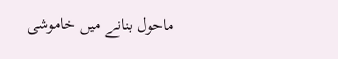ماحول بنانے میں خاموشی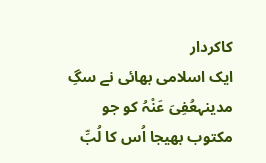کاکردار
ایک اسلامی بھائی نے سگِ مدینہعُفِیَ عَنْہُ کو جو مکتوب بھیجا اُس کا لُبِّ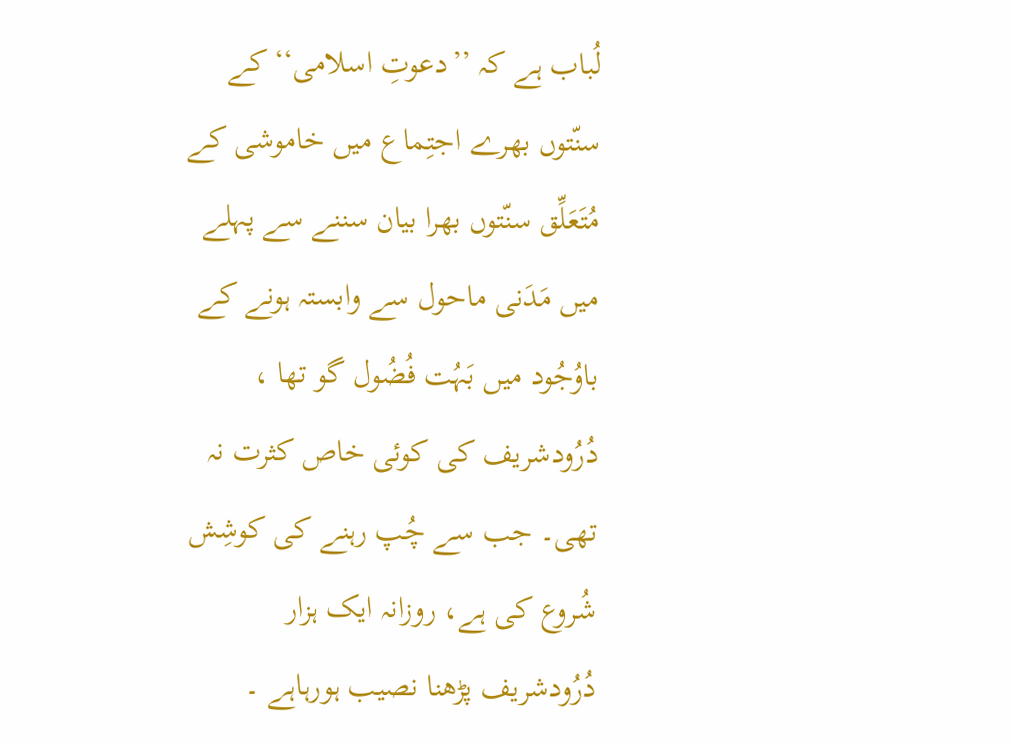لُباب ہے کہ ’’دعوتِ اسلامی‘‘ کے سنّتوں بھرے اجتِماع میں خاموشی کے مُتَعَلِّق سنّتوں بھرا بیان سننے سے پہلے میں مَدَنی ماحول سے وابستہ ہونے کے باوُجُود میں بَہُت فُضُول گو تھا ، دُرُودشریف کی کوئی خاص کثرت نہ تھی۔ جب سے چُپ رہنے کی کوشِش شُروع کی ہے، روزانہ ایک ہزار دُرُودشریف پڑھنا نصیب ہورہاہے ۔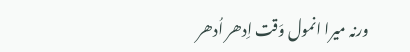ورنہ میرا انمول وَقت اِدھر اُدھر